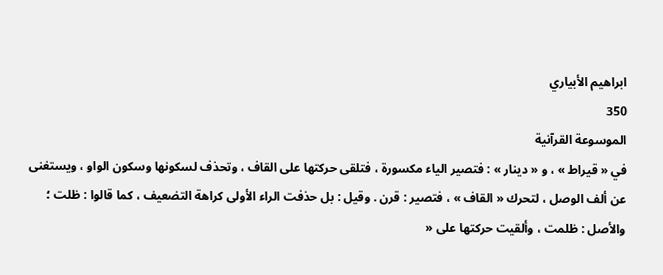ابراهيم الأبياري
350
الموسوعة القرآنية
في « قيراط » ، و « دينار » : فتصير الياء مكسورة ، فتلقى حركتها على القاف ، وتحذف لسكونها وسكون الواو ، ويستغنى عن ألف الوصل ، لتحرك « القاف » ، فتصير : قرن . وقيل : بل حذفت الراء الأولى كراهة التضعيف ، كما قالوا : ظلت ؛ والأصل : ظلمت ، وألقيت حركتها على «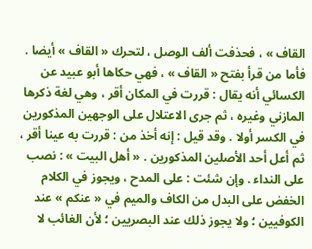القاف » ، فحذفت ألف الوصل ، لتحرك « القاف » أيضا . فأما من قرأ بفتح « القاف » ، فهي حكاها أبو عبيد عن الكسائي أنه يقال : قررت في المكان أقر ، وهي لغة ذكرها المازني وغيره ، ثم جرى الاعتلال على الوجهين المذكورين في الكسر أولا . وقد قيل : إنه أخذ من : قررت به عينا أقر ، ثم أعل أحد الأصلين المذكورين . « أهل البيت » : نصب على النداء . وإن شئت : على المدح ، ويجوز في الكلام الخفض على البدل من الكاف والميم في « عنكم » عند الكوفيين ؛ ولا يجوز ذلك عند البصريين ؛ لأن الغائب لا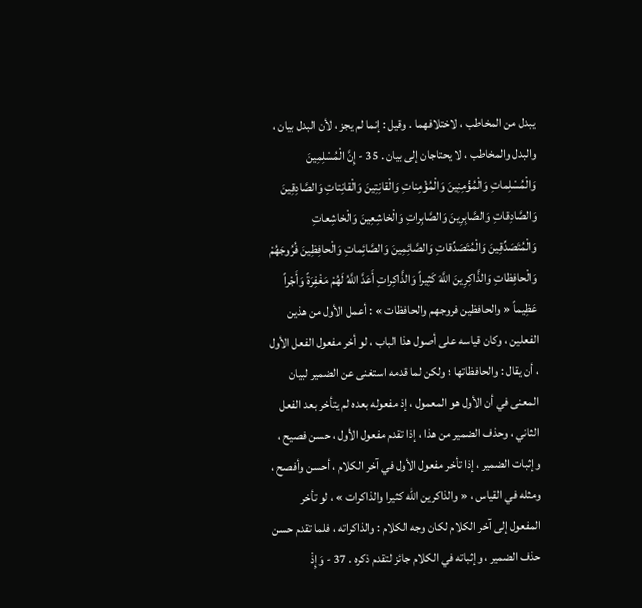يبدل من المخاطب ، لاختلافهما . وقيل : إنما لم يجز ، لأن البدل بيان ، والبدل والمخاطب ، لا يحتاجان إلى بيان . 35 - إِنَّ الْمُسْلِمِينَ وَالْمُسْلِماتِ وَالْمُؤْمِنِينَ وَالْمُؤْمِناتِ وَالْقانِتِينَ وَالْقانِتاتِ وَالصَّادِقِينَ وَالصَّادِقاتِ وَالصَّابِرِينَ وَالصَّابِراتِ وَالْخاشِعِينَ وَالْخاشِعاتِ وَالْمُتَصَدِّقِينَ وَالْمُتَصَدِّقاتِ وَالصَّائِمِينَ وَالصَّائِماتِ وَالْحافِظِينَ فُرُوجَهُمْ وَالْحافِظاتِ وَالذَّاكِرِينَ اللَّهَ كَثِيراً وَالذَّاكِراتِ أَعَدَّ اللَّهُ لَهُمْ مَغْفِرَةً وَأَجْراً عَظِيماً « والحافظين فروجهم والحافظات » : أعمل الأول من هذين الفعلين ، وكان قياسه على أصول هذا الباب ، لو أخر مفعول الفعل الأول ، أن يقال : والحافظاتها ؛ ولكن لما قدمه استغنى عن الضمير لبيان المعنى في أن الأول هو المعمول ، إذ مفعوله بعده لم يتأخر بعد الفعل الثاني ، وحذف الضمير من هذا ، إذا تقدم مفعول الأول ، حسن فصيح ، وإثبات الضمير ، إذا تأخر مفعول الأول في آخر الكلام ، أحسن وأفصح ، ومثله في القياس ، « والذاكرين اللّه كثيرا والذاكرات » ، لو تأخر المفعول إلى آخر الكلام لكان وجه الكلام : والذاكراته ، فلما تقدم حسن حذف الضمير ، وإثباته في الكلام جائز لتقدم ذكره . 37 - وَإِذْ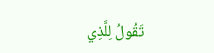تَقُولُ لِلَّذِي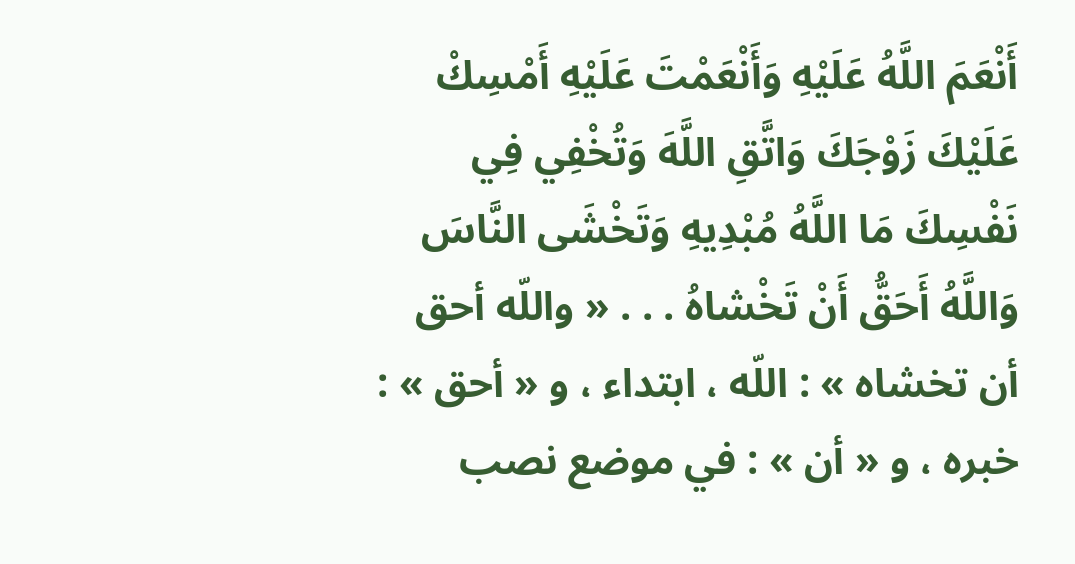أَنْعَمَ اللَّهُ عَلَيْهِ وَأَنْعَمْتَ عَلَيْهِ أَمْسِكْ عَلَيْكَ زَوْجَكَ وَاتَّقِ اللَّهَ وَتُخْفِي فِي نَفْسِكَ مَا اللَّهُ مُبْدِيهِ وَتَخْشَى النَّاسَ وَاللَّهُ أَحَقُّ أَنْ تَخْشاهُ . . . « واللّه أحق أن تخشاه » : اللّه ، ابتداء ، و « أحق » : خبره ، و « أن » : في موضع نصب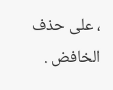، على حذف الخافض .